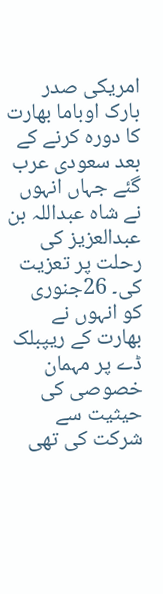امریکی صدر بارک اوباما بھارت کا دورہ کرنے کے بعد سعودی عرب گئے جہاں انہوں نے شاہ عبداللہ بن عبدالعزیز کی رحلت پر تعزیت کی۔ 26جنوری کو انہوں نے بھارت کے ریپبلک ڈے پر مہمان خصوصی کی حیثیت سے شرکت کی تھی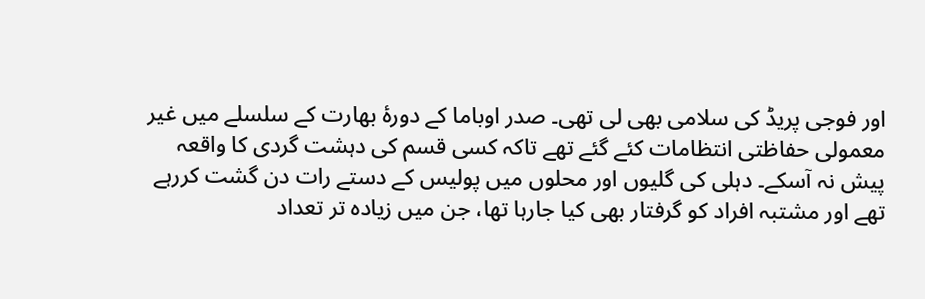اور فوجی پریڈ کی سلامی بھی لی تھی۔ صدر اوباما کے دورۂ بھارت کے سلسلے میں غیر معمولی حفاظتی انتظامات کئے گئے تھے تاکہ کسی قسم کی دہشت گردی کا واقعہ پیش نہ آسکے۔ دہلی کی گلیوں اور محلوں میں پولیس کے دستے رات دن گشت کررہے تھے اور مشتبہ افراد کو گرفتار بھی کیا جارہا تھا، جن میں زیادہ تر تعداد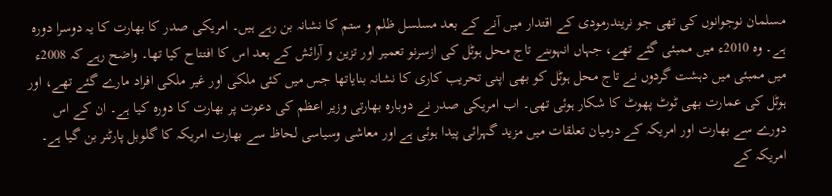مسلمان نوجوانوں کی تھی جو نریندرمودی کے اقتدار میں آنے کے بعد مسلسل ظلم و ستم کا نشانہ بن رہے ہیں۔ امریکی صدر کا بھارت کا یہ دوسرا دورہ ہے۔ وہ 2010ء میں ممبئی گئے تھے، جہاں انہوںنے تاج محل ہوٹل کی ازسرنو تعمیر اور تزین و آرائش کے بعد اس کا افتتاح کیا تھا۔ واضح رہے کہ 2008ء میں ممبئی میں دہشت گردوں نے تاج محل ہوٹل کو بھی اپنی تحریب کاری کا نشانہ بنایاتھا جس میں کئی ملکی اور غیر ملکی افراد مارے گئے تھے، اور ہوٹل کی عمارت بھی ٹوٹ پھوٹ کا شکار ہوئی تھی۔ اب امریکی صدر نے دوبارہ بھارتی وزیر اعظم کی دعوت پر بھارت کا دورہ کیا ہے۔ ان کے اس دورے سے بھارت اور امریکہ کے درمیان تعلقات میں مزید گہرائی پیدا ہوئی ہے اور معاشی وسیاسی لحاظ سے بھارت امریکہ کا گلوبل پارٹنر بن گیا ہے۔ امریکہ کے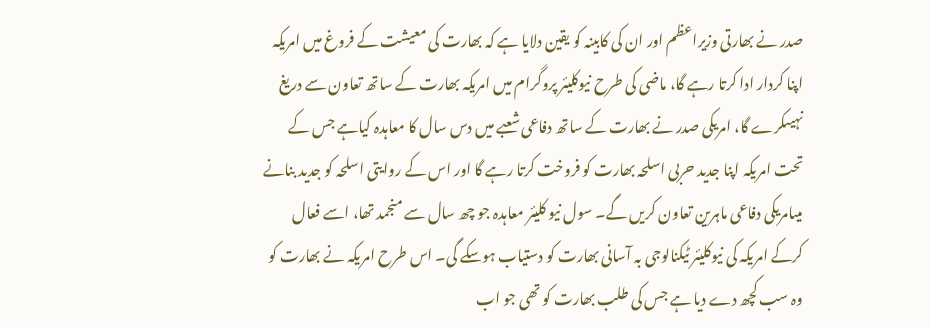صدر نے بھارتی وزیراعظم اور ان کی کابینہ کو یقین دلایا ہے کہ بھارت کی معیشت کے فروغ میں امریکہ اپنا کردار ادا کرتا رہے گا، ماضی کی طرح نیوکلیئر پروگرام میں امریکہ بھارت کے ساتھ تعاون سے دریغ نہیںکرے گا، امریکی صدر نے بھارت کے ساتھ دفاعی شعبے میں دس سال کا معاہدہ کیاہے جس کے تحت امریکہ اپنا جدید حربی اسلحہ بھارت کو فروخت کرتا رہے گا اور اس کے روایتی اسلحہ کو جدید بنانے میںامریکی دفاعی ماہرین تعاون کریں گے۔ سول نیو کلیئر معاہدہ جو چھ سال سے منجمد تھا، اسے فعال کرکے امریکہ کی نیوکلیئر ٹیکنالوجی بہ آسانی بھارت کو دستیاب ہوسکے گی۔ اس طرح امریکہ نے بھارت کو وہ سب کچھ دے دیا ہے جس کی طلب بھارت کو تھی جو اب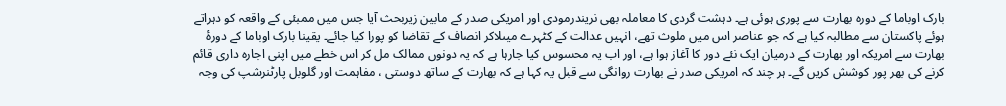بارک اوباما کے دورہ بھارت سے پوری ہوئی ہے۔ دہشت گردی کا معاملہ بھی نریندرمودی اور امریکی صدر کے مابین زیربحث آیا جس میں ممبئی کے واقعہ کو دہراتے ہوئے پاکستان سے مطالبہ کیا ہے کہ جو عناصر اس میں ملوث تھے، انہیں عدالت کے کٹہرے میںلاکر انصاف کے تقاضا کو پورا کیا جائے۔ یقینا بارک اوباما کے دورۂ بھارت سے امریکہ اور بھارت کے درمیان ایک نئے دور کا آغاز ہوا ہے، اور اب یہ محسوس کیا جارہا ہے کہ یہ دونوں ممالک مل کر اس خطے میں اپنی اجارہ داری قائم کرنے کی بھر پور کوشش کریں گے۔ ہر چند کہ امریکی صدر نے بھارت روانگی سے قبل یہ کہا ہے کہ بھارت کے ساتھ دوستی ، مفاہمت اور گلوبل پارٹنرشپ کی وجہ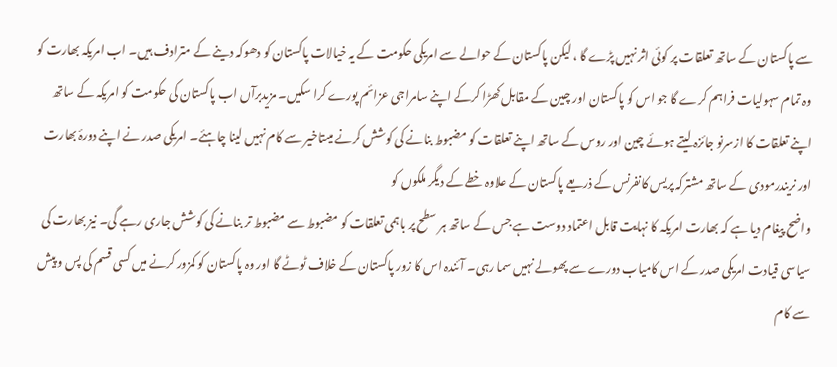سے پاکستان کے ساتھ تعلقات پر کوئی اثر نہیں پڑے گا ، لیکن پاکستان کے حوالے سے امریکی حکومت کے یہ خیالات پاکستان کو دھوکہ دینے کے مترادف ہیں۔ اب امریکہ بھارت کو وہ تمام سہولیات فراہم کرے گا جو اس کو پاکستان اور چین کے مقابل کھڑا کرکے اپنے سامراجی عزائم پورے کرا سکیں۔ مزیدبرآں اب پاکستان کی حکومت کو امریکہ کے ساتھ اپنے تعلقات کا ازسرنو جائزہ لیتے ہوئے چین اور روس کے ساتھ اپنے تعلقات کو مضبوط بنانے کی کوشش کرنے میںتاخیر سے کام نہیں لینا چاہئے۔ امریکی صدر نے اپنے دورۂ بھارت اور نریندرمودی کے ساتھ مشترکہ پریس کانفرنس کے ذریعے پاکستان کے علاوہ خطے کے دیگر ملکوں کو
واضح پیغام دیا ہے کہ بھارت امریکہ کا نہایت قابل اعتماد دوست ہے جس کے ساتھ ہر سطح پر باہمی تعلقات کو مضبوط سے مضبوط تر بنانے کی کوشش جاری رہے گی۔ نیز بھارت کی سیاسی قیادت امریکی صدر کے اس کامیاب دورے سے پھولے نہیں سما رہی۔ آئندہ اس کا زور پاکستان کے خلاف ٹوٹے گا اور وہ پاکستان کو کمزور کرنے میں کسی قسم کی پس و پیش سے کام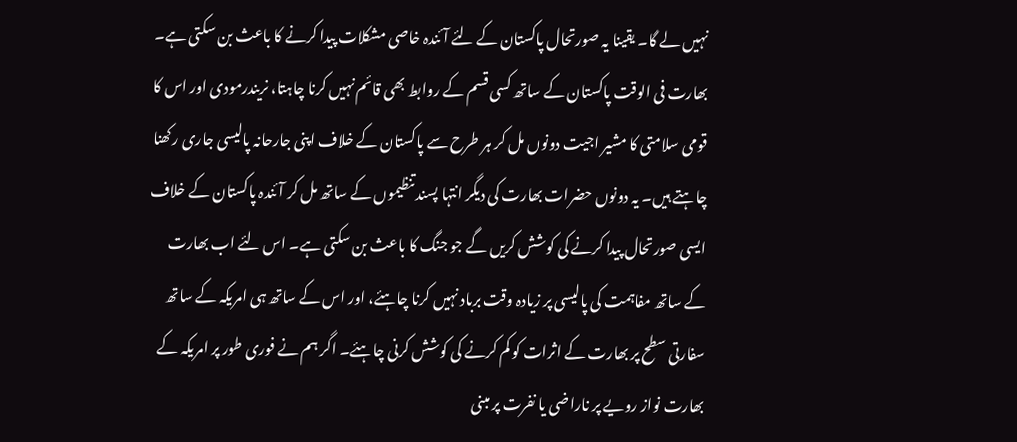نہیں لے گا۔ یقینا یہ صورتحال پاکستان کے لئے آئندہ خاصی مشکلات پیدا کرنے کا باعث بن سکتی ہے۔ بھارت فی الوقت پاکستان کے ساتھ کسی قسم کے روابط بھی قائم نہیں کرنا چاہتا، نریندرمودی اور اس کا قومی سلامتی کا مشیر اجیت دونوں مل کر ہر طرح سے پاکستان کے خلاف اپنی جارحانہ پالیسی جاری رکھنا چاہتے ہیں۔ یہ دونوں حضرات بھارت کی دیگر انتہا پسند تنظیموں کے ساتھ مل کر آئندہ پاکستان کے خلاف ایسی صورتحال پیدا کرنے کی کوشش کریں گے جو جنگ کا باعث بن سکتی ہے۔ اس لئے اب بھارت کے ساتھ مفاہمت کی پالیسی پر زیادہ وقت برباد نہیں کرنا چاہئے، اور اس کے ساتھ ہی امریکہ کے ساتھ سفارتی سطح پر بھارت کے اثرات کو کم کرنے کی کوشش کرنی چاہئے۔ اگر ہم نے فوری طور پر امریکہ کے بھارت نواز رویے پر ناراضی یا نفرت پر مبنی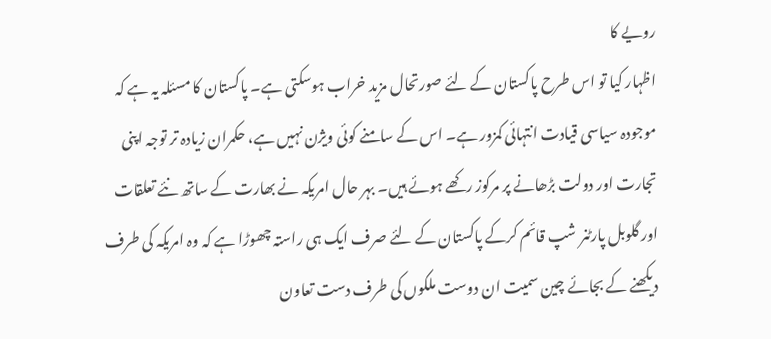رویے کا
اظہار کیا تو اس طرح پاکستان کے لئے صورتحال مزید خراب ہوسکتی ہے۔ پاکستان کا مسئلہ یہ ہے کہ موجودہ سیاسی قیادت انتہائی کمزور ہے۔ اس کے سامنے کوئی ویژن نہیں ہے، حکمران زیادہ تر توجہ اپنی تجارت اور دولت بڑھانے پر مرکوز رکھے ہوئے ہیں۔ بہر حال امریکہ نے بھارت کے ساتھ نئے تعلقات اور گلوبل پارٹنر شپ قائم کرکے پاکستان کے لئے صرف ایک ہی راستہ چھوڑا ہے کہ وہ امریکہ کی طرف دیکھنے کے بجائے چین سمیت ان دوست ملکوں کی طرف دست تعاون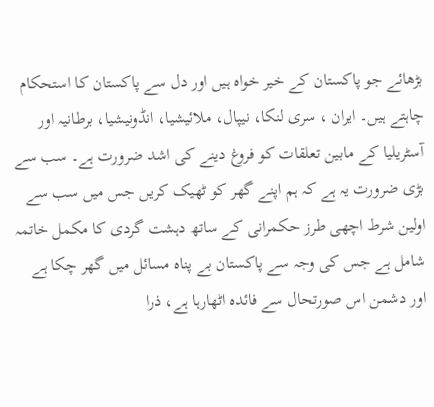بڑھائے جو پاکستان کے خیر خواہ ہیں اور دل سے پاکستان کا استحکام چاہتے ہیں۔ ایران ، سری لنکا، نیپال، ملائیشیا، انڈونیشیا، برطانیہ اور آسٹریلیا کے مابین تعلقات کو فروغ دینے کی اشد ضرورت ہے۔ سب سے بڑی ضرورت یہ ہے کہ ہم اپنے گھر کو ٹھیک کریں جس میں سب سے اولین شرط اچھی طرز حکمرانی کے ساتھ دہشت گردی کا مکمل خاتمہ شامل ہے جس کی وجہ سے پاکستان بے پناہ مسائل میں گھر چکا ہے اور دشمن اس صورتحال سے فائدہ اٹھارہا ہے، ذرا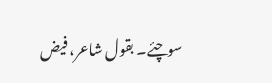سوچئے۔ بقول شاعر، فیض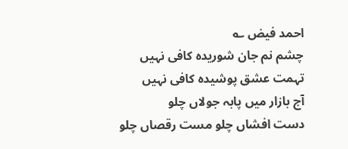احمد فیض ؎
چشم نم جان شوریدہ کافی نہیں
تہمت عشق پوشیدہ کافی نہیں
آج بازار میں پابہ جولاں چلو
دست افشاں چلو مست رقصاں چلو